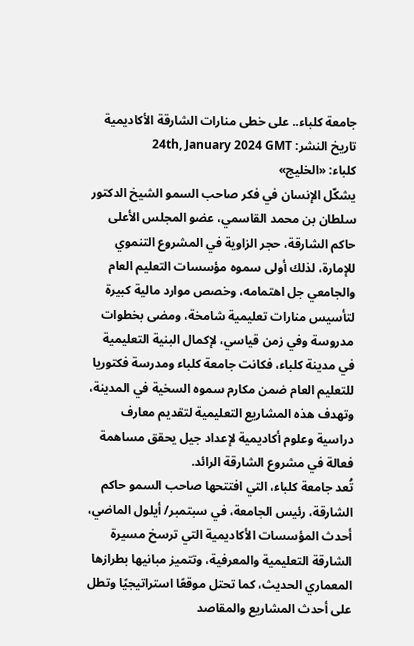جامعة كلباء.. على خطى منارات الشارقة الأكاديمية
تاريخ النشر: 24th, January 2024 GMT
كلباء: «الخليج»
يشكّل الإنسان في فكر صاحب السمو الشيخ الدكتور سلطان بن محمد القاسمي، عضو المجلس الأعلى حاكم الشارقة، حجر الزاوية في المشروع التنموي للإمارة، لذلك أولى سموه مؤسسات التعليم العام والجامعي جل اهتمامه، وخصص موارد مالية كبيرة لتأسيس منارات تعليمية شامخة، ومضى بخطوات مدروسة وفي زمن قياسي، لإكمال البنية التعليمية في مدينة كلباء، فكانت جامعة كلباء ومدرسة فكتوريا للتعليم العام ضمن مكارم سموه السخية في المدينة، وتهدف هذه المشاريع التعليمية لتقديم معارف دراسية وعلوم أكاديمية لإعداد جيل يحقق مساهمة فعالة في مشروع الشارقة الرائد.
تُعد جامعة كلباء، التي افتتحها صاحب السمو حاكم الشارقة، رئيس الجامعة، في سبتمبر/ أيلول الماضي، أحدث المؤسسات الأكاديمية التي ترسخ مسيرة الشارقة التعليمية والمعرفية، وتتميز مبانيها بطرازها المعماري الحديث، كما تحتل موقعًا استراتيجيًا وتطل على أحدث المشاريع والمقاصد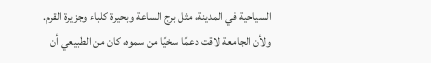السياحية في المدينة، مثل برج الساعة وبحيرة كلباء وجزيرة القرم.
ولأن الجامعة لاقت دعمًا سخيًا من سموه، كان من الطبيعي أن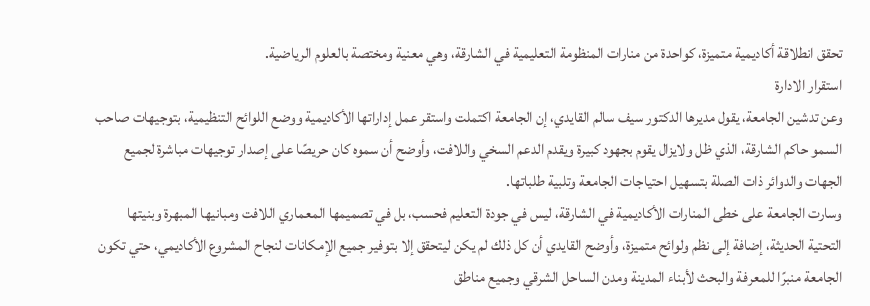تحقق انطلاقة أكاديمية متميزة، كواحدة من منارات المنظومة التعليمية في الشارقة، وهي معنية ومختصة بالعلوم الرياضية.
استقرار الادارة
وعن تدشين الجامعة، يقول مديرها الدكتور سيف سالم القايدي، إن الجامعة اكتملت واستقر عمل إداراتها الأكاديمية ووضع اللوائح التنظيمية، بتوجيهات صاحب السمو حاكم الشارقة، الذي ظل ولايزال يقوم بجهود كبيرة ويقدم الدعم السخي واللافت، وأوضح أن سموه كان حريصًا على إصدار توجيهات مباشرة لجميع الجهات والدوائر ذات الصلة بتسهيل احتياجات الجامعة وتلبية طلباتها.
وسارت الجامعة على خطى المنارات الأكاديمية في الشارقة، ليس في جودة التعليم فحسب، بل في تصميمها المعماري اللافت ومبانيها المبهرة وبنيتها التحتية الحديثة، إضافة إلى نظم ولوائح متميزة، وأوضح القايدي أن كل ذلك لم يكن ليتحقق إلا بتوفير جميع الإمكانات لنجاح المشروع الأكاديمي، حتي تكون الجامعة منبرًا للمعرفة والبحث لأبناء المدينة ومدن الساحل الشرقي وجميع مناطق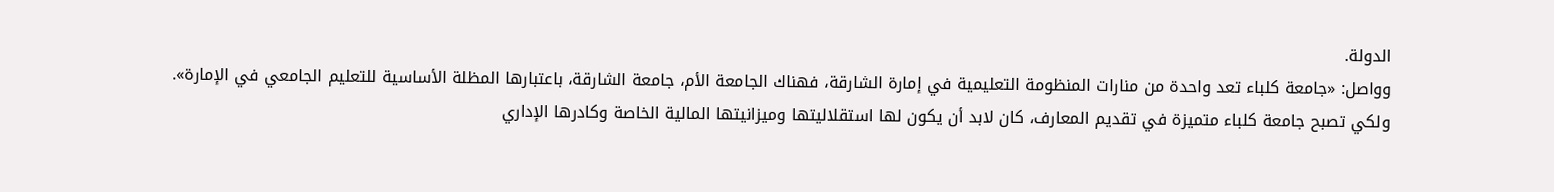الدولة.
وواصل: «جامعة كلباء تعد واحدة من منارات المنظومة التعليمية في إمارة الشارقة، فهناك الجامعة الأم، جامعة الشارقة، باعتبارها المظلة الأساسية للتعليم الجامعي في الإمارة».
ولكي تصبح جامعة كلباء متميزة في تقديم المعارف، كان لابد أن يكون لها استقلاليتها وميزانيتها المالية الخاصة وكادرها الإداري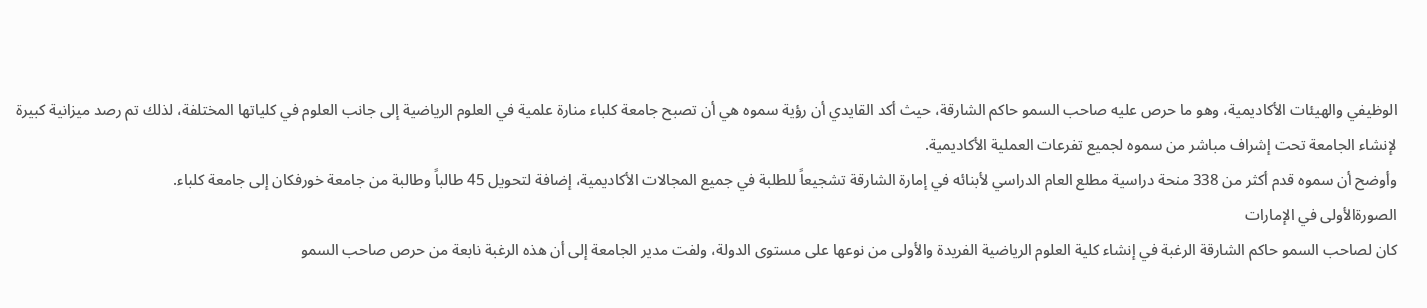الوظيفي والهيئات الأكاديمية، وهو ما حرص عليه صاحب السمو حاكم الشارقة، حيث أكد القايدي أن رؤية سموه هي أن تصبح جامعة كلباء منارة علمية في العلوم الرياضية إلى جانب العلوم في كلياتها المختلفة، لذلك تم رصد ميزانية كبيرة لإنشاء الجامعة تحت إشراف مباشر من سموه لجميع تفرعات العملية الأكاديمية.
وأوضح أن سموه قدم أكثر من 338 منحة دراسية مطلع العام الدراسي لأبنائه في إمارة الشارقة تشجيعاً للطلبة في جميع المجالات الأكاديمية، إضافة لتحويل 45 طالباً وطالبة من جامعة خورفكان إلى جامعة كلباء.
الصورةالأولى في الإمارات
كان لصاحب السمو حاكم الشارقة الرغبة في إنشاء كلية العلوم الرياضية الفريدة والأولى من نوعها على مستوى الدولة، ولفت مدير الجامعة إلى أن هذه الرغبة نابعة من حرص صاحب السمو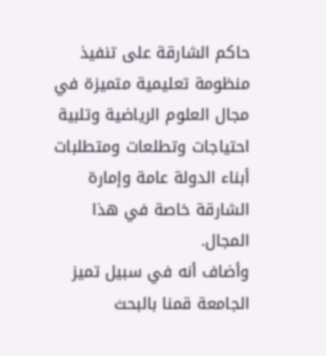حاكم الشارقة على تنفيذ منظومة تعليمية متميزة في مجال العلوم الرياضية وتلبية احتياجات وتطلعات ومتطلبات أبناء الدولة عامة وإمارة الشارقة خاصة في هذا المجال.
وأضاف أنه في سبيل تميز الجامعة قمنا بالبحث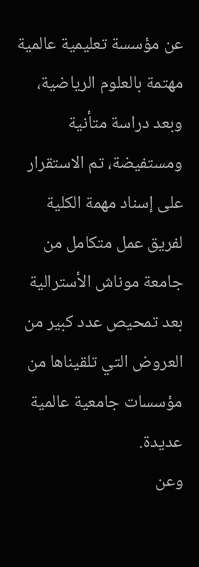عن مؤسسة تعليمية عالمية مهتمة بالعلوم الرياضية، وبعد دراسة متأنية ومستفيضة، تم الاستقرار على إسناد مهمة الكلية لفريق عمل متكامل من جامعة موناش الأسترالية بعد تمحيص عدد كبير من العروض التي تلقيناها من مؤسسات جامعية عالمية عديدة.
وعن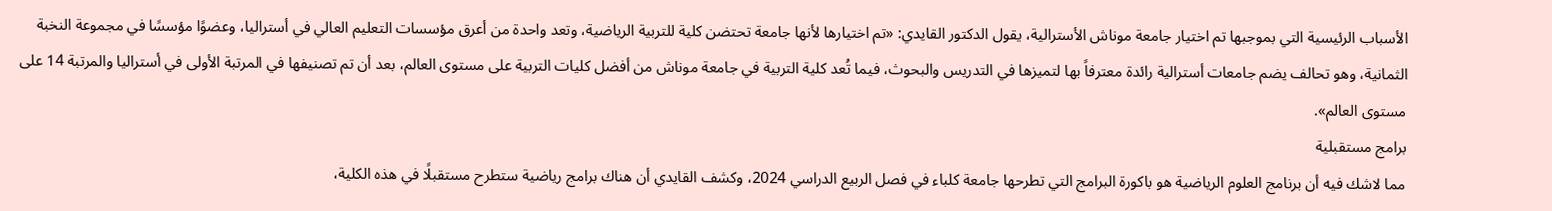الأسباب الرئيسية التي بموجبها تم اختيار جامعة موناش الأسترالية، يقول الدكتور القايدي: «تم اختيارها لأنها جامعة تحتضن كلية للتربية الرياضية، وتعد واحدة من أعرق مؤسسات التعليم العالي في أستراليا، وعضوًا مؤسسًا في مجموعة النخبة الثمانية، وهو تحالف يضم جامعات أسترالية رائدة معترفاً بها لتميزها في التدريس والبحوث، فيما تُعد كلية التربية في جامعة موناش من أفضل كليات التربية على مستوى العالم، بعد أن تم تصنيفها في المرتبة الأولى في أستراليا والمرتبة 14 على مستوى العالم».
برامج مستقبلية
مما لاشك فيه أن برنامج العلوم الرياضية هو باكورة البرامج التي تطرحها جامعة كلباء في فصل الربيع الدراسي 2024، وكشف القايدي أن هناك برامج رياضية ستطرح مستقبلًا في هذه الكلية،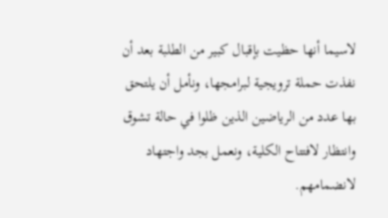لاسيما أنها حظيت بإقبال كبير من الطلبة بعد أن نفذت حملة ترويجية لبرامجها، ونأمل أن يلتحق بها عدد من الرياضين الذين ظلوا في حالة تشوق وانتظار لافتتاح الكلية، ونعمل بجد واجتهاد لانضمامهم.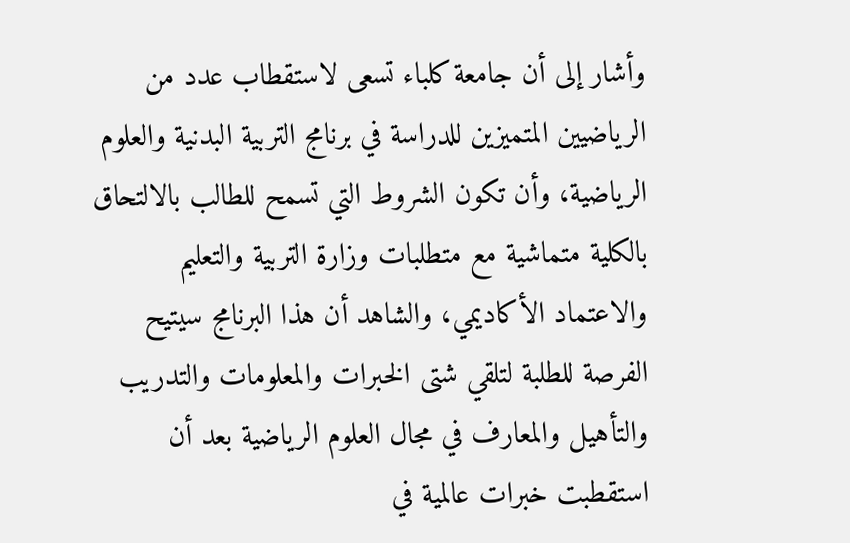وأشار إلى أن جامعة كلباء تسعى لاستقطاب عدد من الرياضيين المتميزين للدراسة في برنامج التربية البدنية والعلوم الرياضية، وأن تكون الشروط التي تسمح للطالب بالالتحاق بالكلية متماشية مع متطلبات وزارة التربية والتعليم والاعتماد الأكاديمي، والشاهد أن هذا البرنامج سيتيح الفرصة للطلبة لتلقي شتى الخبرات والمعلومات والتدريب والتأهيل والمعارف في مجال العلوم الرياضية بعد أن استقطبت خبرات عالمية في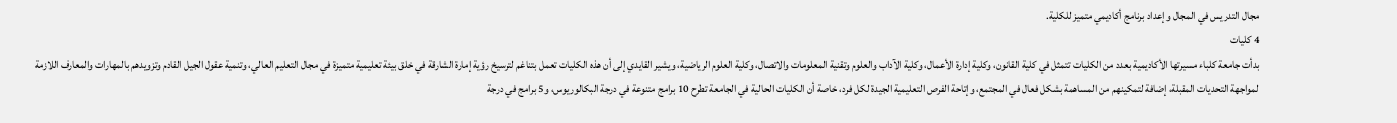مجال التدريس في المجال وإعداد برنامج أكاديمي متميز للكلية.
4 كليات
بدأت جامعة كلباء مسيرتها الأكاديمية بعدد من الكليات تتمثل في كلية القانون، وكلية إدارة الأعمال، وكلية الآداب والعلوم وتقنية المعلومات والاتصال، وكلية العلوم الرياضية، ويشير القايدي إلى أن هذه الكليات تعمل بتناغم لترسيخ رؤية إمارة الشارقة في خلق بيئة تعليمية متميزة في مجال التعليم العالي، وتنمية عقول الجيل القادم وتزويدهم بالمهارات والمعارف اللازمة لمواجهة التحديات المقبلة، إضافة لتمكينهم من المساهمة بشكل فعال في المجتمع، وإتاحة الفرص التعليمية الجيدة لكل فرد، خاصة أن الكليات الحالية في الجامعة تطرح 10 برامج متنوعة في درجة البكالوريوس، و5 برامج في درجة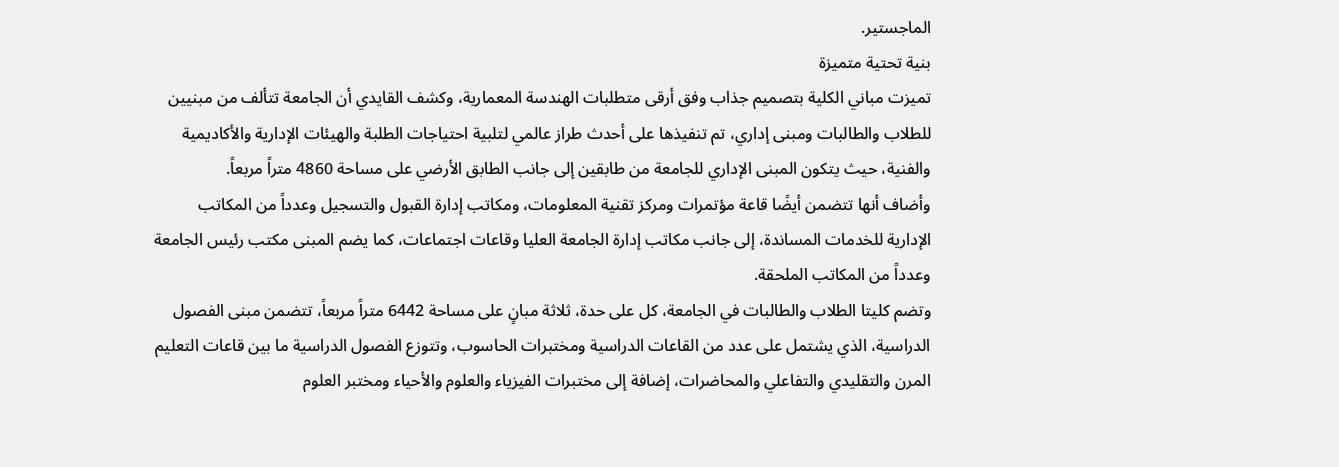الماجستير.
بنية تحتية متميزة
تميزت مباني الكلية بتصميم جذاب وفق أرقى متطلبات الهندسة المعمارية، وكشف القايدي أن الجامعة تتألف من مبنيين للطلاب والطالبات ومبنى إداري، تم تنفيذها على أحدث طراز عالمي لتلبية احتياجات الطلبة والهيئات الإدارية والأكاديمية والفنية، حيث يتكون المبنى الإداري للجامعة من طابقين إلى جانب الطابق الأرضي على مساحة 4860 متراً مربعاً.
وأضاف أنها تتضمن أيضًا قاعة مؤتمرات ومركز تقنية المعلومات، ومكاتب إدارة القبول والتسجيل وعدداً من المكاتب الإدارية للخدمات المساندة، إلى جانب مكاتب إدارة الجامعة العليا وقاعات اجتماعات، كما يضم المبنى مكتب رئيس الجامعة وعدداً من المكاتب الملحقة.
وتضم كليتا الطلاب والطالبات في الجامعة، كل على حدة، ثلاثة مبانٍ على مساحة 6442 متراً مربعاً، تتضمن مبنى الفصول الدراسية، الذي يشتمل على عدد من القاعات الدراسية ومختبرات الحاسوب، وتتوزع الفصول الدراسية ما بين قاعات التعليم المرن والتقليدي والتفاعلي والمحاضرات، إضافة إلى مختبرات الفيزياء والعلوم والأحياء ومختبر العلوم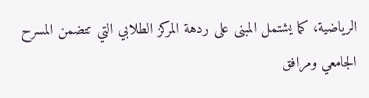الرياضية، كما يشتمل المبنى على ردهة المركز الطلابي التي تتضمن المسرح الجامعي ومرافق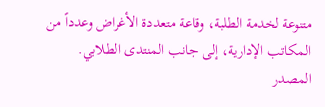متنوعة لخدمة الطلبة، وقاعة متعددة الأغراض وعدداً من المكاتب الإدارية، إلى جانب المنتدى الطلابي.
المصدر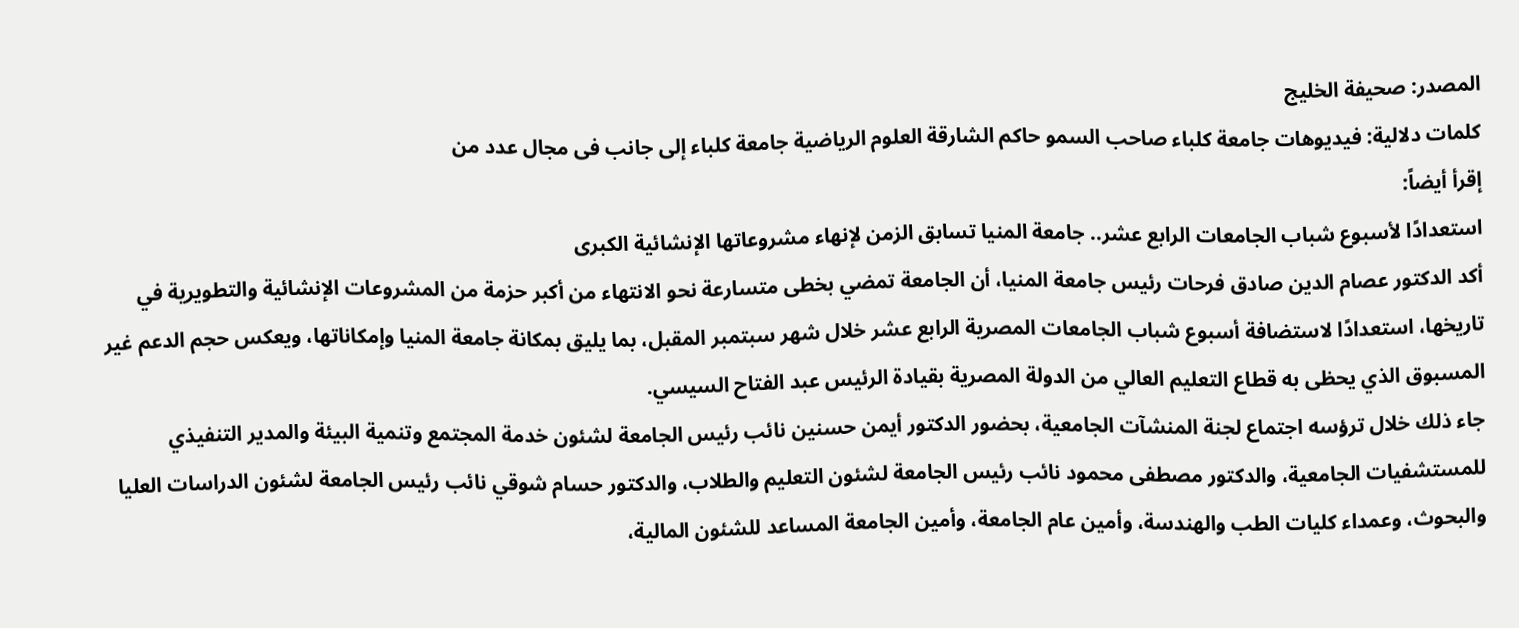المصدر: صحيفة الخليج
كلمات دلالية: فيديوهات جامعة كلباء صاحب السمو حاکم الشارقة العلوم الریاضیة جامعة کلباء إلى جانب فی مجال عدد من
إقرأ أيضاً:
استعدادًا لأسبوع شباب الجامعات الرابع عشر.. جامعة المنيا تسابق الزمن لإنهاء مشروعاتها الإنشائية الكبرى
أكد الدكتور عصام الدين صادق فرحات رئيس جامعة المنيا، أن الجامعة تمضي بخطى متسارعة نحو الانتهاء من أكبر حزمة من المشروعات الإنشائية والتطويرية في تاريخها، استعدادًا لاستضافة أسبوع شباب الجامعات المصرية الرابع عشر خلال شهر سبتمبر المقبل، بما يليق بمكانة جامعة المنيا وإمكاناتها، ويعكس حجم الدعم غير المسبوق الذي يحظى به قطاع التعليم العالي من الدولة المصرية بقيادة الرئيس عبد الفتاح السيسي.
جاء ذلك خلال ترؤسه اجتماع لجنة المنشآت الجامعية، بحضور الدكتور أيمن حسنين نائب رئيس الجامعة لشئون خدمة المجتمع وتنمية البيئة والمدير التنفيذي للمستشفيات الجامعية، والدكتور مصطفى محمود نائب رئيس الجامعة لشئون التعليم والطلاب، والدكتور حسام شوقي نائب رئيس الجامعة لشئون الدراسات العليا والبحوث، وعمداء كليات الطب والهندسة، وأمين عام الجامعة، وأمين الجامعة المساعد للشئون المالية،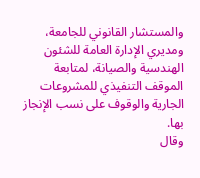والمستشار القانوني للجامعة، ومديري الإدارة العامة للشئون الهندسية والصيانة، لمتابعة الموقف التنفيذي للمشروعات الجارية والوقوف على نسب الإنجاز بها.
وقال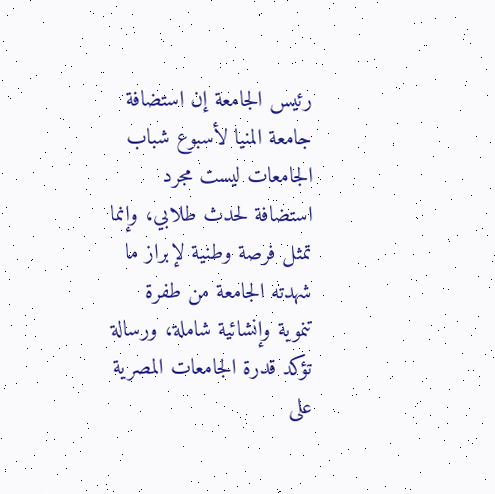رئيس الجامعة إن استضافة جامعة المنيا لأسبوع شباب الجامعات ليست مجرد استضافة لحدث طلابي، وإنما تمثل فرصة وطنية لإبراز ما شهدته الجامعة من طفرة تنموية وإنشائية شاملة، ورسالة تؤكد قدرة الجامعات المصرية على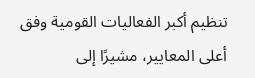تنظيم أكبر الفعاليات القومية وفق أعلى المعايير، مشيرًا إلى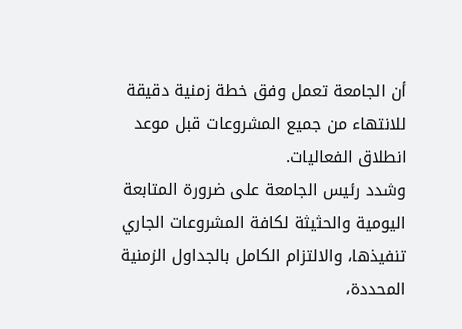أن الجامعة تعمل وفق خطة زمنية دقيقة للانتهاء من جميع المشروعات قبل موعد انطلاق الفعاليات.
وشدد رئيس الجامعة على ضرورة المتابعة اليومية والحثيثة لكافة المشروعات الجاري تنفيذها، والالتزام الكامل بالجداول الزمنية المحددة،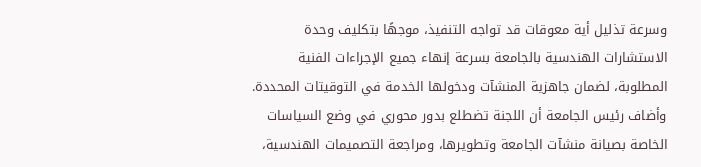وسرعة تذليل أية معوقات قد تواجه التنفيذ، موجهًا بتكليف وحدة الاستشارات الهندسية بالجامعة بسرعة إنهاء جميع الإجراءات الفنية المطلوبة، لضمان جاهزية المنشآت ودخولها الخدمة في التوقيتات المحددة.
وأضاف رئيس الجامعة أن اللجنة تضطلع بدور محوري في وضع السياسات الخاصة بصيانة منشآت الجامعة وتطويرها، ومراجعة التصميمات الهندسية،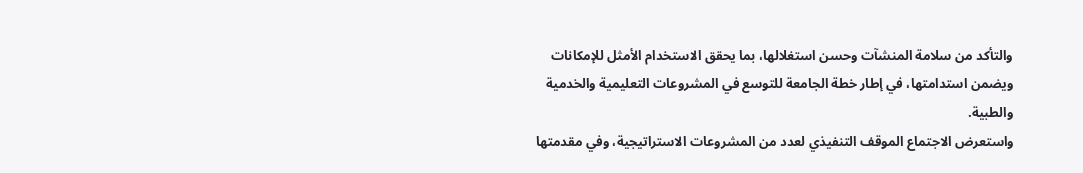والتأكد من سلامة المنشآت وحسن استغلالها، بما يحقق الاستخدام الأمثل للإمكانات ويضمن استدامتها، في إطار خطة الجامعة للتوسع في المشروعات التعليمية والخدمية والطبية.
واستعرض الاجتماع الموقف التنفيذي لعدد من المشروعات الاستراتيجية، وفي مقدمتها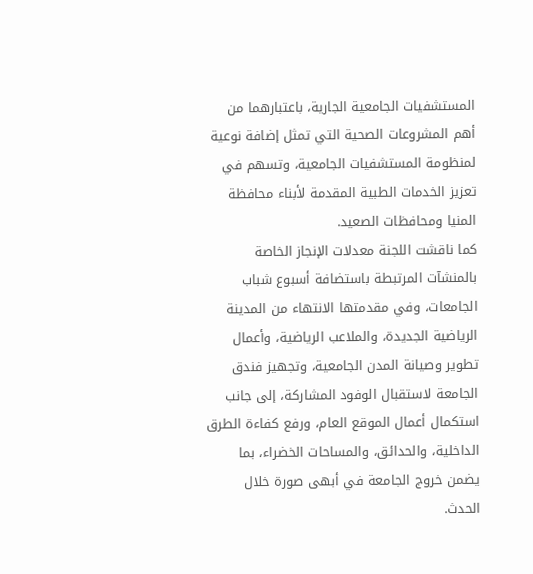المستشفيات الجامعية الجارية، باعتبارهما من أهم المشروعات الصحية التي تمثل إضافة نوعية لمنظومة المستشفيات الجامعية، وتسهم في تعزيز الخدمات الطبية المقدمة لأبناء محافظة المنيا ومحافظات الصعيد.
كما ناقشت اللجنة معدلات الإنجاز الخاصة بالمنشآت المرتبطة باستضافة أسبوع شباب الجامعات، وفي مقدمتها الانتهاء من المدينة الرياضية الجديدة، والملاعب الرياضية، وأعمال تطوير وصيانة المدن الجامعية، وتجهيز فندق الجامعة لاستقبال الوفود المشاركة، إلى جانب استكمال أعمال الموقع العام، ورفع كفاءة الطرق الداخلية، والحدائق، والمساحات الخضراء، بما يضمن خروج الجامعة في أبهى صورة خلال الحدث.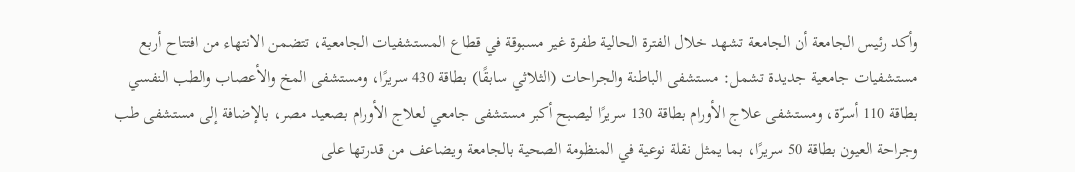وأكد رئيس الجامعة أن الجامعة تشهد خلال الفترة الحالية طفرة غير مسبوقة في قطاع المستشفيات الجامعية، تتضمن الانتهاء من افتتاح أربع مستشفيات جامعية جديدة تشمل: مستشفى الباطنة والجراحات (الثلاثي سابقًا) بطاقة 430 سريرًا، ومستشفى المخ والأعصاب والطب النفسي بطاقة 110 أسرّة، ومستشفى علاج الأورام بطاقة 130 سريرًا ليصبح أكبر مستشفى جامعي لعلاج الأورام بصعيد مصر، بالإضافة إلى مستشفى طب وجراحة العيون بطاقة 50 سريرًا، بما يمثل نقلة نوعية في المنظومة الصحية بالجامعة ويضاعف من قدرتها على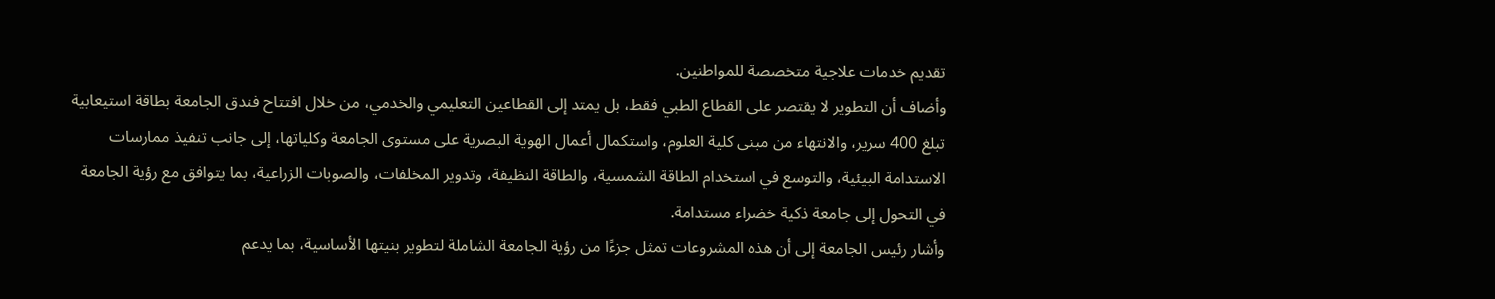تقديم خدمات علاجية متخصصة للمواطنين.
وأضاف أن التطوير لا يقتصر على القطاع الطبي فقط، بل يمتد إلى القطاعين التعليمي والخدمي، من خلال افتتاح فندق الجامعة بطاقة استيعابية تبلغ 400 سرير، والانتهاء من مبنى كلية العلوم، واستكمال أعمال الهوية البصرية على مستوى الجامعة وكلياتها، إلى جانب تنفيذ ممارسات الاستدامة البيئية، والتوسع في استخدام الطاقة الشمسية، والطاقة النظيفة، وتدوير المخلفات، والصوبات الزراعية، بما يتوافق مع رؤية الجامعة في التحول إلى جامعة ذكية خضراء مستدامة.
وأشار رئيس الجامعة إلى أن هذه المشروعات تمثل جزءًا من رؤية الجامعة الشاملة لتطوير بنيتها الأساسية، بما يدعم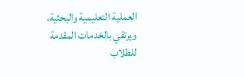العملية التعليمية والبحثية، ويرتقي بالخدمات المقدمة للطلاب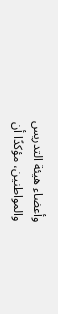وأعضاء هيئة التدريس والمواطنين، مؤكدًا أن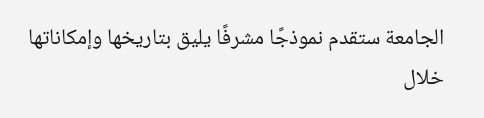الجامعة ستقدم نموذجًا مشرفًا يليق بتاريخها وإمكاناتها خلال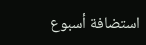استضافة أسبوع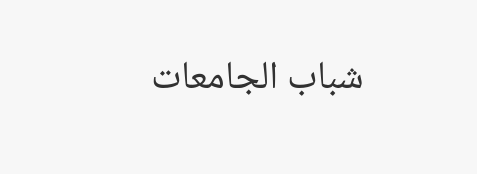شباب الجامعات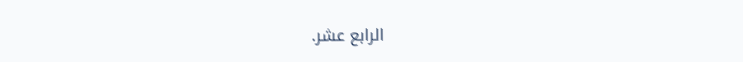الرابع عشر.